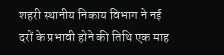शहरी स्थानीय निकाय विभाग ने नई दरों के प्रभावी होने की तिथि एक माह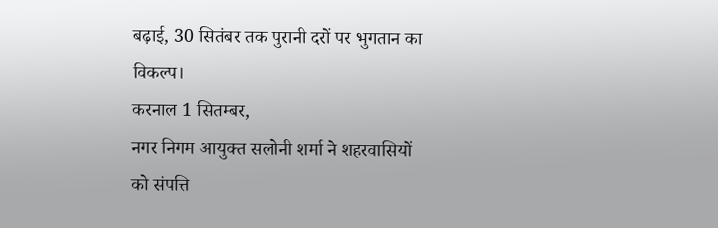बढ़ाई, 30 सितंबर तक पुरानी दरों पर भुगतान का विकल्प।
करनाल 1 सितम्बर,
नगर निगम आयुक्त सलोनी शर्मा ने शहरवासियों को संपत्ति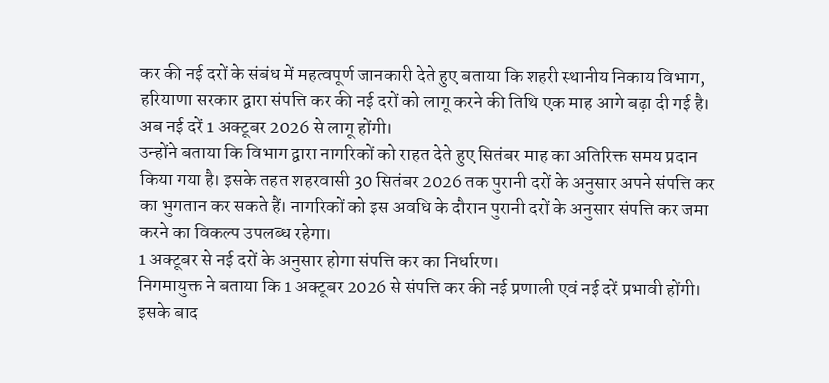कर की नई दरों के संबंध में महत्वपूर्ण जानकारी देते हुए बताया कि शहरी स्थानीय निकाय विभाग, हरियाणा सरकार द्वारा संपत्ति कर की नई दरों को लागू करने की तिथि एक माह आगे बढ़ा दी गई है। अब नई दरें 1 अक्टूबर 2026 से लागू होंगी।
उन्होंने बताया कि विभाग द्वारा नागरिकों को राहत देते हुए सितंबर माह का अतिरिक्त समय प्रदान किया गया है। इसके तहत शहरवासी 30 सितंबर 2026 तक पुरानी दरों के अनुसार अपने संपत्ति कर का भुगतान कर सकते हैं। नागरिकों को इस अवधि के दौरान पुरानी दरों के अनुसार संपत्ति कर जमा करने का विकल्प उपलब्ध रहेगा।
1 अक्टूबर से नई दरों के अनुसार होगा संपत्ति कर का निर्धारण।
निगमायुक्त ने बताया कि 1 अक्टूबर 2026 से संपत्ति कर की नई प्रणाली एवं नई दरें प्रभावी होंगी। इसके बाद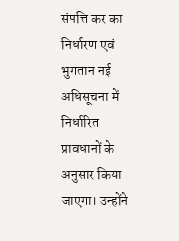संपत्ति कर का निर्धारण एवं भुगतान नई अधिसूचना में निर्धारित प्रावधानों के अनुसार किया जाएगा। उन्होंने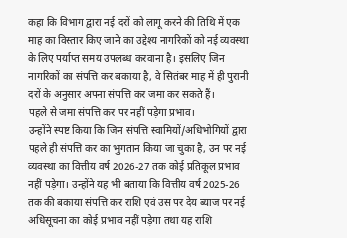कहा कि विभाग द्वारा नई दरों को लागू करने की तिथि में एक माह का विस्तार किए जाने का उद्देश्य नागरिकों को नई व्यवस्था के लिए पर्याप्त समय उपलब्ध करवाना है। इसलिए जिन नागरिकों का संपत्ति कर बकाया है, वे सितंबर माह में ही पुरानी दरों के अनुसार अपना संपत्ति कर जमा कर सकते हैं।
पहले से जमा संपत्ति कर पर नहीं पड़ेगा प्रभाव।
उन्होंने स्पष्ट किया कि जिन संपत्ति स्वामियों/अधिभोगियों द्वारा पहले ही संपत्ति कर का भुगतान किया जा चुका है, उन पर नई व्यवस्था का वित्तीय वर्ष 2026-27 तक कोई प्रतिकूल प्रभाव नहीं पड़ेगा। उन्होंने यह भी बताया कि वित्तीय वर्ष 2025-26 तक की बकाया संपत्ति कर राशि एवं उस पर देय ब्याज पर नई अधिसूचना का कोई प्रभाव नहीं पड़ेगा तथा यह राशि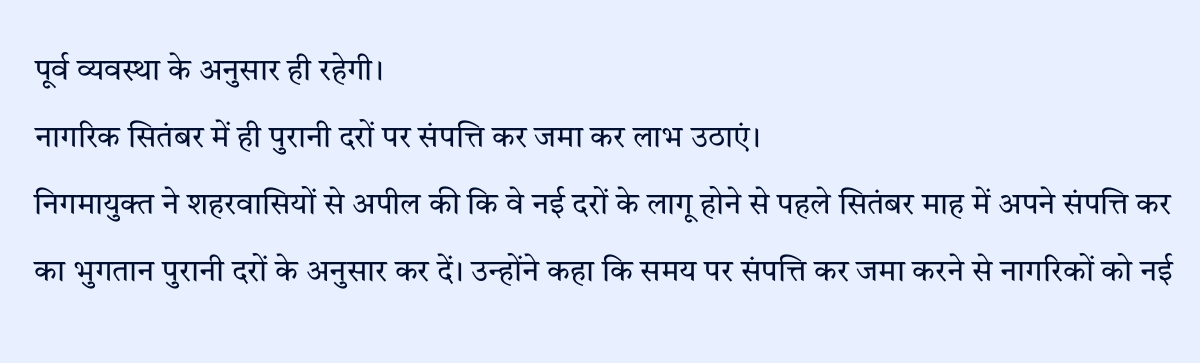पूर्व व्यवस्था के अनुसार ही रहेगी।
नागरिक सितंबर में ही पुरानी दरों पर संपत्ति कर जमा कर लाभ उठाएं।
निगमायुक्त ने शहरवासियों से अपील की कि वे नई दरों के लागू होने से पहले सितंबर माह में अपने संपत्ति कर का भुगतान पुरानी दरों के अनुसार कर दें। उन्होंने कहा कि समय पर संपत्ति कर जमा करने से नागरिकों को नई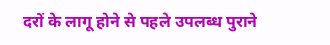दरों के लागू होने से पहले उपलब्ध पुराने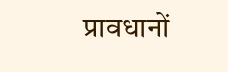प्रावधानों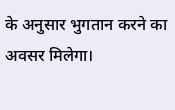के अनुसार भुगतान करने का अवसर मिलेगा।